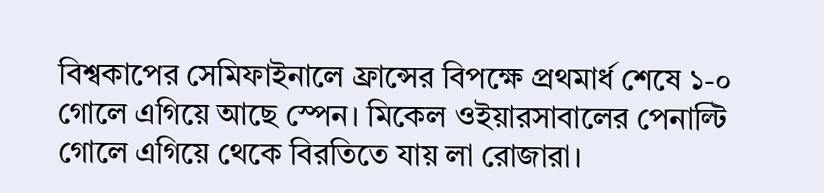বিশ্বকাপের সেমিফাইনালে ফ্রান্সের বিপক্ষে প্রথমার্ধ শেষে ১-০ গোলে এগিয়ে আছে স্পেন। মিকেল ওইয়ারসাবালের পেনাল্টি গোলে এগিয়ে থেকে বিরতিতে যায় লা রোজারা।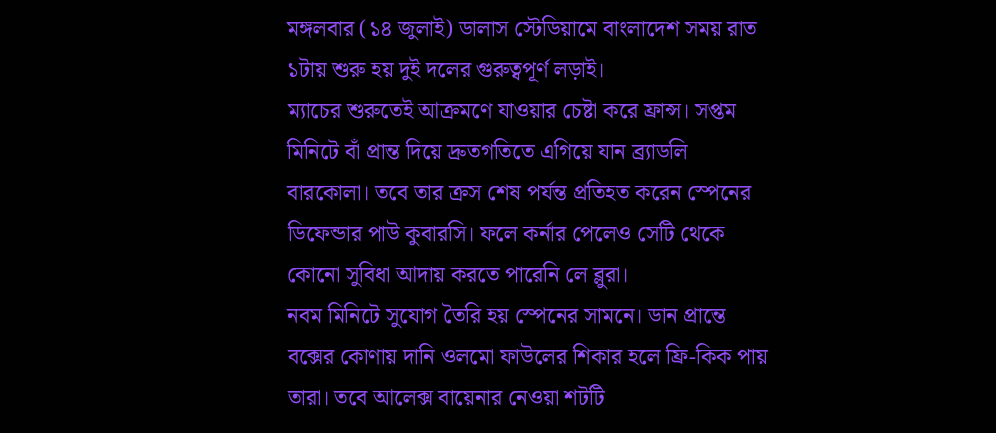মঙ্গলবার (১৪ জুলাই) ডালাস স্টেডিয়ামে বাংলাদেশ সময় রাত ১টায় শুরু হয় দুই দলের গুরুত্বপূর্ণ লড়াই।
ম্যাচের শুরুতেই আক্রমণে যাওয়ার চেষ্টা করে ফ্রান্স। সপ্তম মিনিটে বাঁ প্রান্ত দিয়ে দ্রুতগতিতে এগিয়ে যান ব্র্যাডলি বারকোলা। তবে তার ক্রস শেষ পর্যন্ত প্রতিহত করেন স্পেনের ডিফেন্ডার পাউ কুবারসি। ফলে কর্নার পেলেও সেটি থেকে কোনো সুবিধা আদায় করতে পারেনি লে ব্লুরা।
নবম মিনিটে সুযোগ তৈরি হয় স্পেনের সামনে। ডান প্রান্তে বক্সের কোণায় দানি ওলমো ফাউলের শিকার হলে ফ্রি-কিক পায় তারা। তবে আলেক্স বায়েনার নেওয়া শটটি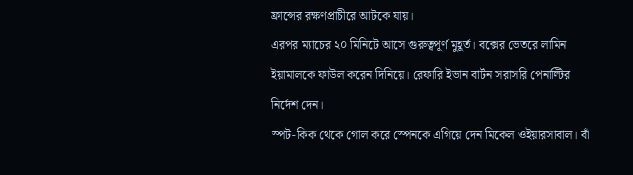ফ্রান্সের রক্ষণপ্রাচীরে আটকে যায়।
এরপর ম্যাচের ২০ মিনিটে আসে গুরুত্বপূর্ণ মুহূর্ত। বক্সের ভেতরে লামিন ইয়ামালকে ফাউল করেন দিনিয়ে। রেফারি ইভান বার্টন সরাসরি পেনাল্টির নির্দেশ দেন।
স্পট-কিক থেকে গোল করে স্পেনকে এগিয়ে দেন মিকেল ওইয়ারসাবাল। বাঁ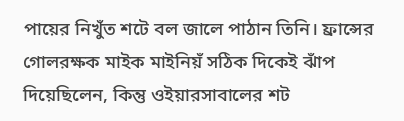পায়ের নিখুঁত শটে বল জালে পাঠান তিনি। ফ্রান্সের গোলরক্ষক মাইক মাইনিয়ঁ সঠিক দিকেই ঝাঁপ দিয়েছিলেন, কিন্তু ওইয়ারসাবালের শট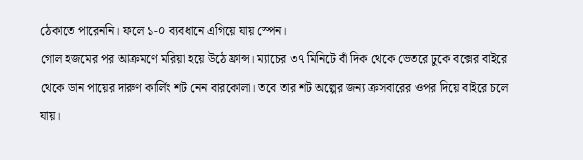ঠেকাতে পারেননি। ফলে ১-০ ব্যবধানে এগিয়ে যায় স্পেন।
গোল হজমের পর আক্রমণে মরিয়া হয়ে উঠে ফ্রান্স। ম্যাচের ৩৭ মিনিটে বাঁ দিক থেকে ভেতরে ঢুকে বক্সের বাইরে থেকে ডান পায়ের দারুণ কার্লিং শট নেন বারকোলা। তবে তার শট অল্পের জন্য ক্রসবারের ওপর দিয়ে বাইরে চলে যায়।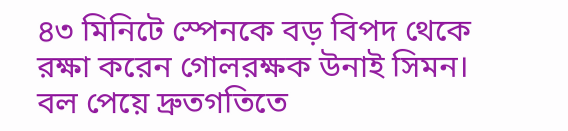৪৩ মিনিটে স্পেনকে বড় বিপদ থেকে রক্ষা করেন গোলরক্ষক উনাই সিমন। বল পেয়ে দ্রুতগতিতে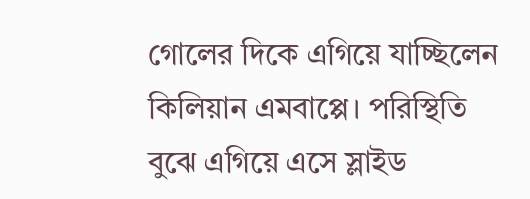গোলের দিকে এগিয়ে যাচ্ছিলেন কিলিয়ান এমবাপ্পে। পরিস্থিতি বুঝে এগিয়ে এসে স্লাইড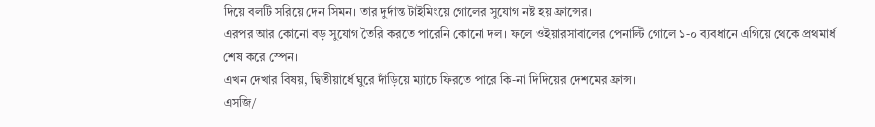দিয়ে বলটি সরিয়ে দেন সিমন। তার দুর্দান্ত টাইমিংয়ে গোলের সুযোগ নষ্ট হয় ফ্রান্সের।
এরপর আর কোনো বড় সুযোগ তৈরি করতে পারেনি কোনো দল। ফলে ওইয়ারসাবালের পেনাল্টি গোলে ১-০ ব্যবধানে এগিয়ে থেকে প্রথমার্ধ শেষ করে স্পেন।
এখন দেখার বিষয়, দ্বিতীয়ার্ধে ঘুরে দাঁড়িয়ে ম্যাচে ফিরতে পারে কি-না দিদিয়ের দেশমের ফ্রান্স।
এসজি/